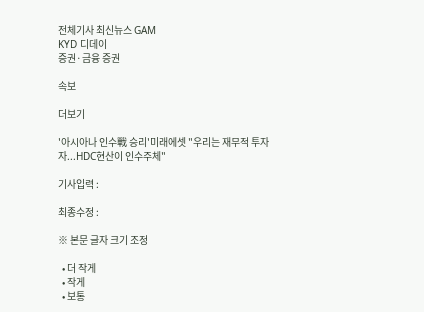전체기사 최신뉴스 GAM
KYD 디데이
증권·금융 증권

속보

더보기

'아시아나 인수戰 승리'미래에셋 "우리는 재무적 투자자...HDC현산이 인수주체"

기사입력 :

최종수정 :

※ 본문 글자 크기 조정

  • 더 작게
  • 작게
  • 보통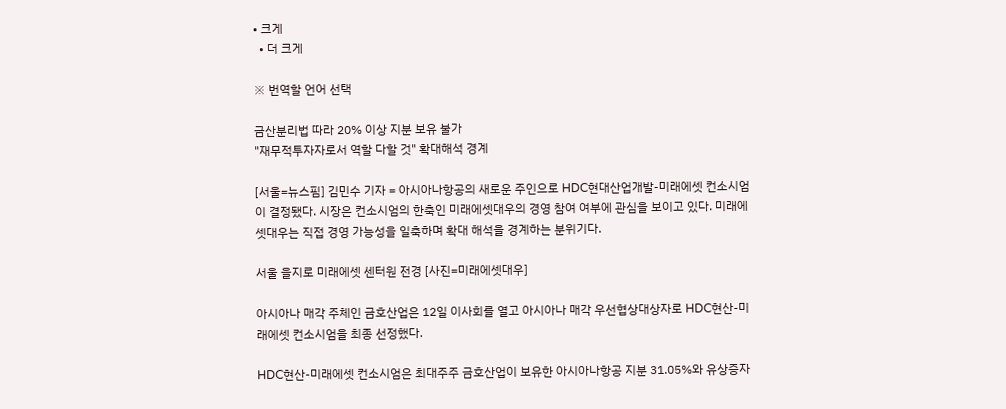• 크게
  • 더 크게

※ 번역할 언어 선택

금산분리법 따라 20% 이상 지분 보유 불가
"재무적투자자로서 역할 다할 것" 확대해석 경계

[서울=뉴스핌] 김민수 기자 = 아시아나항공의 새로운 주인으로 HDC현대산업개발-미래에셋 컨소시엄이 결정됐다. 시장은 컨소시엄의 한축인 미래에셋대우의 경영 참여 여부에 관심을 보이고 있다. 미래에셋대우는 직접 경영 가능성을 일축하며 확대 해석을 경계하는 분위기다.

서울 을지로 미래에셋 센터원 전경 [사진=미래에셋대우]

아시아나 매각 주체인 금호산업은 12일 이사회를 열고 아시아나 매각 우선협상대상자로 HDC현산-미래에셋 컨소시엄을 최종 선정했다.

HDC현산-미래에셋 컨소시엄은 최대주주 금호산업이 보유한 아시아나항공 지분 31.05%와 유상증자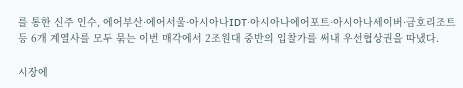를 통한 신주 인수, 에어부산·에어서울·아시아나IDT·아시아나에어포트·아시아나세이버·금호리조트 등 6개 계열사를 모두 묶는 이번 매각에서 2조원대 중반의 입찰가를 써내 우선협상권을 따냈다.

시장에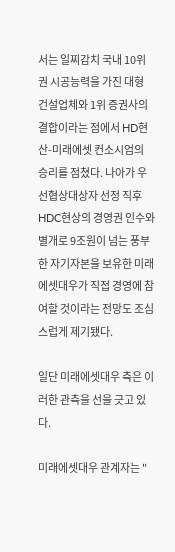서는 일찌감치 국내 10위권 시공능력을 가진 대형 건설업체와 1위 증권사의 결합이라는 점에서 HD현산-미래에셋 컨소시엄의 승리를 점쳤다. 나아가 우선협상대상자 선정 직후 HDC현상의 경영권 인수와 별개로 9조원이 넘는 풍부한 자기자본을 보유한 미래에셋대우가 직접 경영에 참여할 것이라는 전망도 조심스럽게 제기됐다.

일단 미래에셋대우 측은 이러한 관측을 선을 긋고 있다.

미래에셋대우 관계자는 "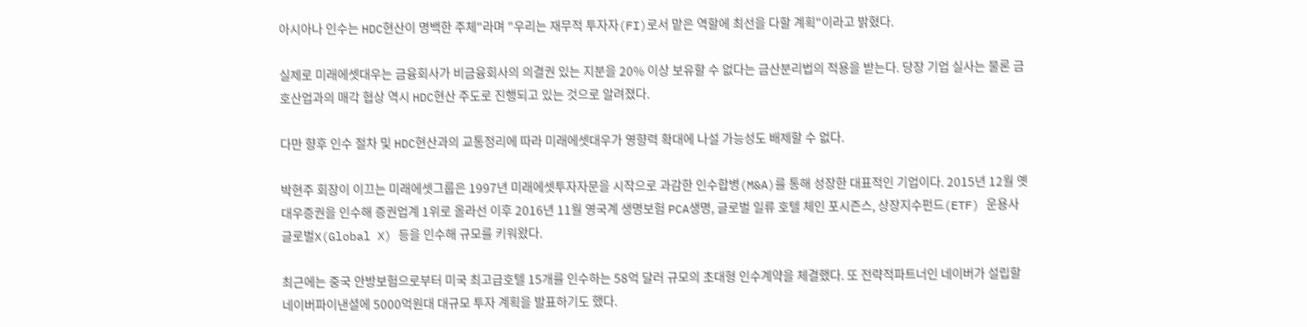아시아나 인수는 HDC현산이 명백한 주체"라며 "우리는 재무적 투자자(FI)로서 맡은 역할에 최선을 다할 계획"이라고 밝혔다.

실제로 미래에셋대우는 금융회사가 비금융회사의 의결권 있는 지분을 20% 이상 보유할 수 없다는 금산분리법의 적용을 받는다. 당장 기업 실사는 물론 금호산업과의 매각 협상 역시 HDC현산 주도로 진행되고 있는 것으로 알려졌다.

다만 향후 인수 절차 및 HDC현산과의 교통정리에 따라 미래에셋대우가 영향력 확대에 나설 가능성도 배제할 수 없다.

박현주 회장이 이끄는 미래에셋그룹은 1997년 미래에셋투자자문을 시작으로 과감한 인수합병(M&A)를 통해 성장한 대표적인 기업이다. 2015년 12월 옛 대우증권을 인수해 증권업계 1위로 올라선 이후 2016년 11월 영국계 생명보험 PCA생명, 글로벌 일류 호텔 체인 포시즌스, 상장지수펀드(ETF) 운용사 글로벌X(Global X) 등을 인수해 규모를 키워왔다.

최근에는 중국 안방보험으로부터 미국 최고급호텔 15개를 인수하는 58억 달러 규모의 초대형 인수계약을 체결했다. 또 전략적파트너인 네이버가 설립할 네이버파이낸셜에 5000억원대 대규모 투자 계획을 발표하기도 했다.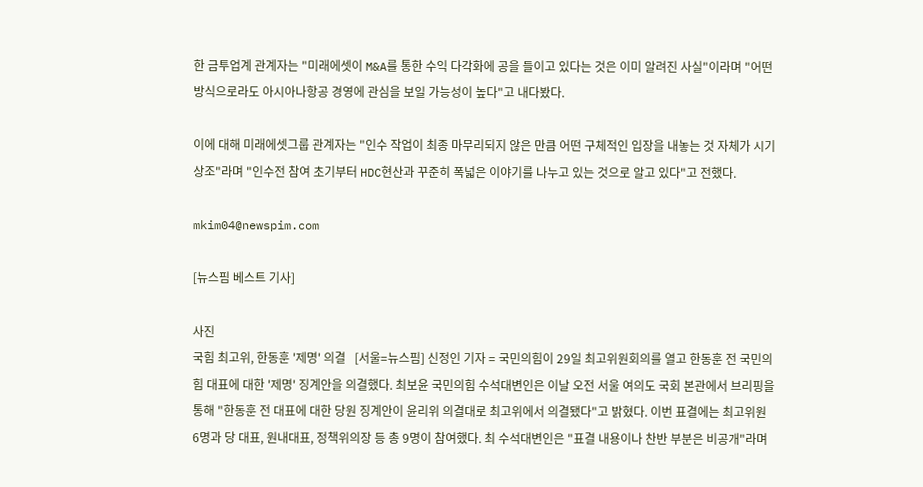한 금투업계 관계자는 "미래에셋이 M&A를 통한 수익 다각화에 공을 들이고 있다는 것은 이미 알려진 사실"이라며 "어떤 방식으로라도 아시아나항공 경영에 관심을 보일 가능성이 높다"고 내다봤다.

이에 대해 미래에셋그룹 관계자는 "인수 작업이 최종 마무리되지 않은 만큼 어떤 구체적인 입장을 내놓는 것 자체가 시기상조"라며 "인수전 참여 초기부터 HDC현산과 꾸준히 폭넓은 이야기를 나누고 있는 것으로 알고 있다"고 전했다.

mkim04@newspim.com

[뉴스핌 베스트 기사]

사진
국힘 최고위, 한동훈 '제명' 의결   [서울=뉴스핌] 신정인 기자 = 국민의힘이 29일 최고위원회의를 열고 한동훈 전 국민의힘 대표에 대한 '제명' 징계안을 의결했다. 최보윤 국민의힘 수석대변인은 이날 오전 서울 여의도 국회 본관에서 브리핑을 통해 "한동훈 전 대표에 대한 당원 징계안이 윤리위 의결대로 최고위에서 의결됐다"고 밝혔다. 이번 표결에는 최고위원 6명과 당 대표, 원내대표, 정책위의장 등 총 9명이 참여했다. 최 수석대변인은 "표결 내용이나 찬반 부분은 비공개"라며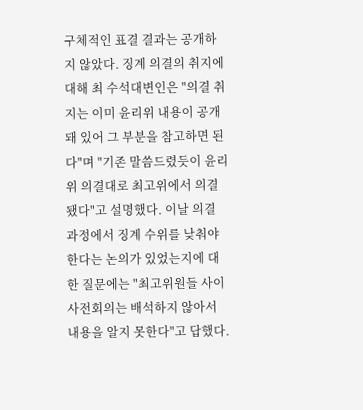구체적인 표결 결과는 공개하지 않았다. 징계 의결의 취지에 대해 최 수석대변인은 "의결 취지는 이미 윤리위 내용이 공개돼 있어 그 부분을 참고하면 된다"며 "기존 말씀드렸듯이 윤리위 의결대로 최고위에서 의결됐다"고 설명했다. 이날 의결 과정에서 징계 수위를 낮춰야 한다는 논의가 있었는지에 대한 질문에는 "최고위원들 사이 사전회의는 배석하지 않아서 내용을 알지 못한다"고 답했다.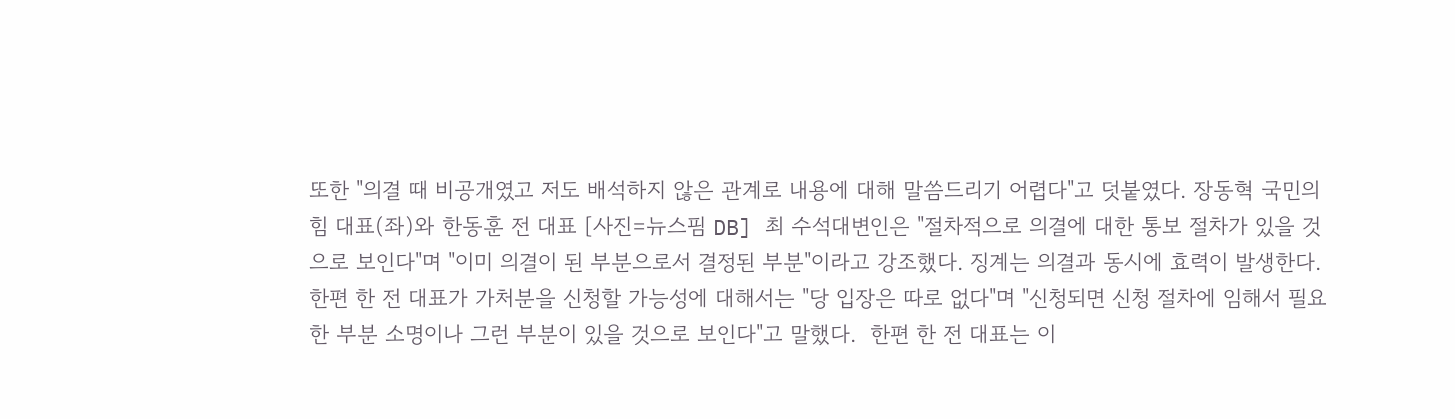또한 "의결 때 비공개였고 저도 배석하지 않은 관계로 내용에 대해 말씀드리기 어렵다"고 덧붙였다. 장동혁 국민의힘 대표(좌)와 한동훈 전 대표 [사진=뉴스핌 DB] 최 수석대변인은 "절차적으로 의결에 대한 통보 절차가 있을 것으로 보인다"며 "이미 의결이 된 부분으로서 결정된 부분"이라고 강조했다. 징계는 의결과 동시에 효력이 발생한다. 한편 한 전 대표가 가처분을 신청할 가능성에 대해서는 "당 입장은 따로 없다"며 "신청되면 신청 절차에 임해서 필요한 부분 소명이나 그런 부분이 있을 것으로 보인다"고 말했다.  한편 한 전 대표는 이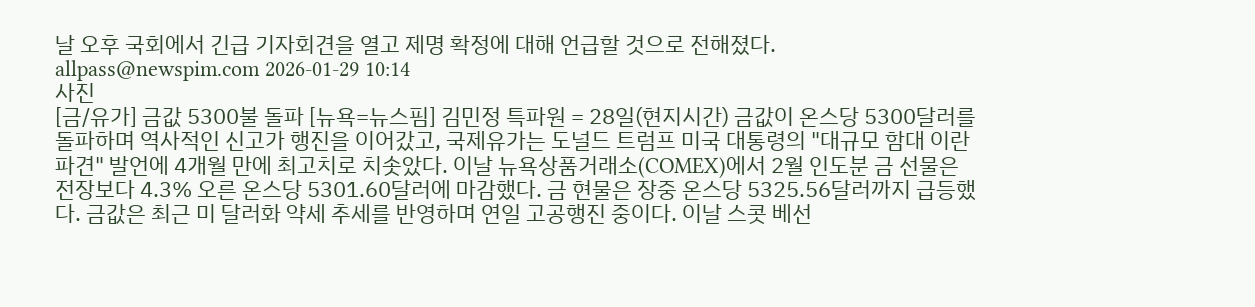날 오후 국회에서 긴급 기자회견을 열고 제명 확정에 대해 언급할 것으로 전해졌다. allpass@newspim.com 2026-01-29 10:14
사진
[금/유가] 금값 5300불 돌파 [뉴욕=뉴스핌] 김민정 특파원 = 28일(현지시간) 금값이 온스당 5300달러를 돌파하며 역사적인 신고가 행진을 이어갔고, 국제유가는 도널드 트럼프 미국 대통령의 "대규모 함대 이란 파견" 발언에 4개월 만에 최고치로 치솟았다. 이날 뉴욕상품거래소(COMEX)에서 2월 인도분 금 선물은 전장보다 4.3% 오른 온스당 5301.60달러에 마감했다. 금 현물은 장중 온스당 5325.56달러까지 급등했다. 금값은 최근 미 달러화 약세 추세를 반영하며 연일 고공행진 중이다. 이날 스콧 베선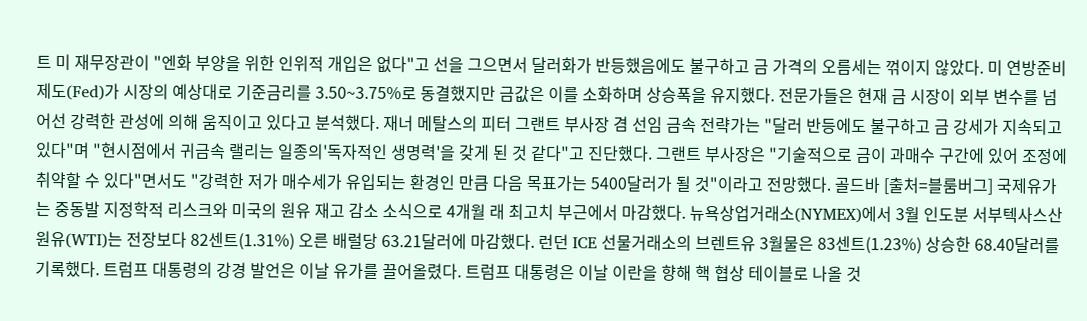트 미 재무장관이 "엔화 부양을 위한 인위적 개입은 없다"고 선을 그으면서 달러화가 반등했음에도 불구하고 금 가격의 오름세는 꺾이지 않았다. 미 연방준비제도(Fed)가 시장의 예상대로 기준금리를 3.50~3.75%로 동결했지만 금값은 이를 소화하며 상승폭을 유지했다. 전문가들은 현재 금 시장이 외부 변수를 넘어선 강력한 관성에 의해 움직이고 있다고 분석했다. 재너 메탈스의 피터 그랜트 부사장 겸 선임 금속 전략가는 "달러 반등에도 불구하고 금 강세가 지속되고 있다"며 "현시점에서 귀금속 랠리는 일종의'독자적인 생명력'을 갖게 된 것 같다"고 진단했다. 그랜트 부사장은 "기술적으로 금이 과매수 구간에 있어 조정에 취약할 수 있다"면서도 "강력한 저가 매수세가 유입되는 환경인 만큼 다음 목표가는 5400달러가 될 것"이라고 전망했다. 골드바 [출처=블룸버그] 국제유가는 중동발 지정학적 리스크와 미국의 원유 재고 감소 소식으로 4개월 래 최고치 부근에서 마감했다. 뉴욕상업거래소(NYMEX)에서 3월 인도분 서부텍사스산원유(WTI)는 전장보다 82센트(1.31%) 오른 배럴당 63.21달러에 마감했다. 런던 ICE 선물거래소의 브렌트유 3월물은 83센트(1.23%) 상승한 68.40달러를 기록했다. 트럼프 대통령의 강경 발언은 이날 유가를 끌어올렸다. 트럼프 대통령은 이날 이란을 향해 핵 협상 테이블로 나올 것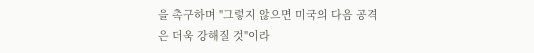을 촉구하며 "그렇지 않으면 미국의 다음 공격은 더욱 강해질 것"이라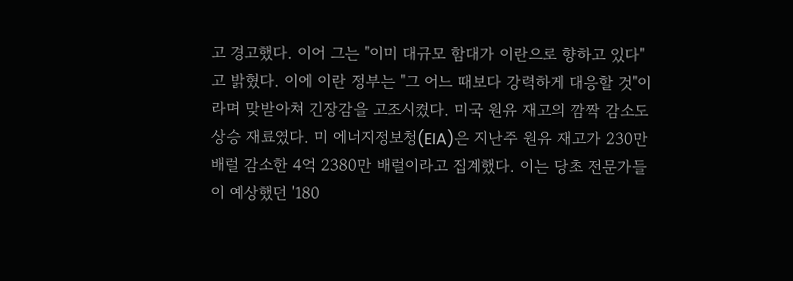고 경고했다. 이어 그는 "이미 대규모 함대가 이란으로 향하고 있다"고 밝혔다. 이에 이란 정부는 "그 어느 때보다 강력하게 대응할 것"이라며 맞받아쳐 긴장감을 고조시켰다. 미국 원유 재고의 깜짝 감소도 상승 재료였다. 미 에너지정보청(EIA)은 지난주 원유 재고가 230만 배럴 감소한 4억 2380만 배럴이라고 집계했다. 이는 당초 전문가들이 예상했던 '180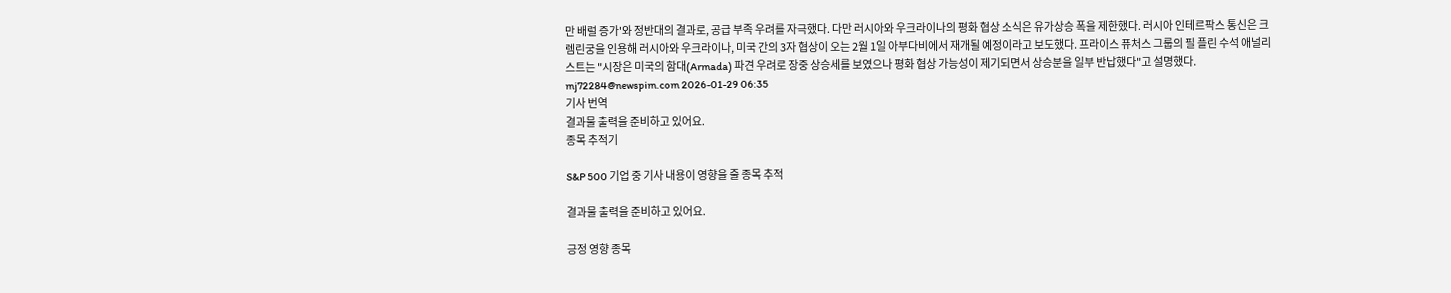만 배럴 증가'와 정반대의 결과로, 공급 부족 우려를 자극했다. 다만 러시아와 우크라이나의 평화 협상 소식은 유가상승 폭을 제한했다. 러시아 인테르팍스 통신은 크렘린궁을 인용해 러시아와 우크라이나, 미국 간의 3자 협상이 오는 2월 1일 아부다비에서 재개될 예정이라고 보도했다. 프라이스 퓨처스 그룹의 필 플린 수석 애널리스트는 "시장은 미국의 함대(Armada) 파견 우려로 장중 상승세를 보였으나 평화 협상 가능성이 제기되면서 상승분을 일부 반납했다"고 설명했다. mj72284@newspim.com 2026-01-29 06:35
기사 번역
결과물 출력을 준비하고 있어요.
종목 추적기

S&P 500 기업 중 기사 내용이 영향을 줄 종목 추적

결과물 출력을 준비하고 있어요.

긍정 영향 종목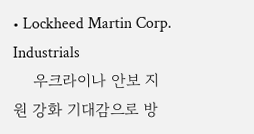• Lockheed Martin Corp. Industrials
    우크라이나 안보 지원 강화 기대감으로 방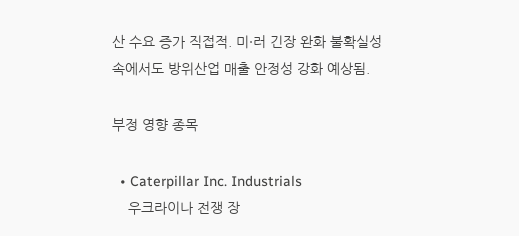산 수요 증가 직접적. 미·러 긴장 완화 불확실성 속에서도 방위산업 매출 안정성 강화 예상됨.

부정 영향 종목

  • Caterpillar Inc. Industrials
    우크라이나 전쟁 장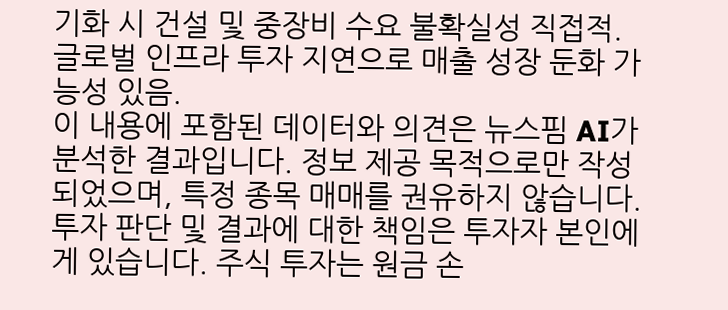기화 시 건설 및 중장비 수요 불확실성 직접적. 글로벌 인프라 투자 지연으로 매출 성장 둔화 가능성 있음.
이 내용에 포함된 데이터와 의견은 뉴스핌 AI가 분석한 결과입니다. 정보 제공 목적으로만 작성되었으며, 특정 종목 매매를 권유하지 않습니다. 투자 판단 및 결과에 대한 책임은 투자자 본인에게 있습니다. 주식 투자는 원금 손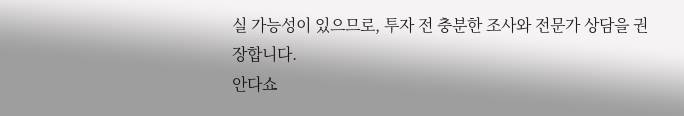실 가능성이 있으므로, 투자 전 충분한 조사와 전문가 상담을 권장합니다.
안다쇼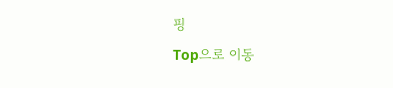핑
Top으로 이동